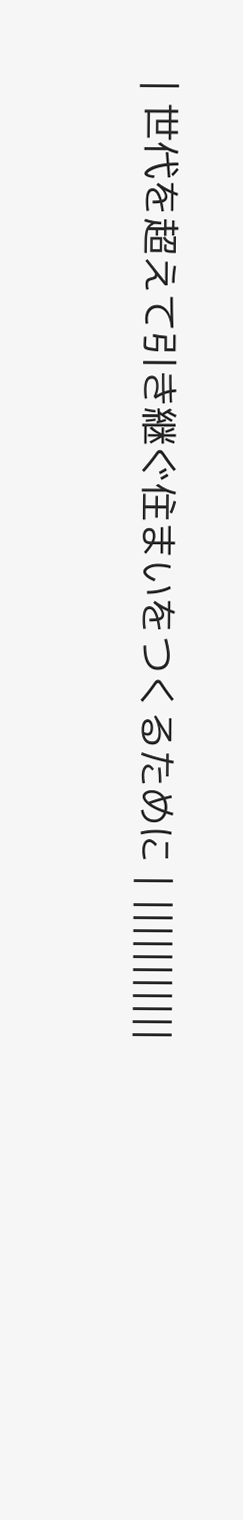| 世代を超えて引き継ぐ住まいをつくるために | |||||||||||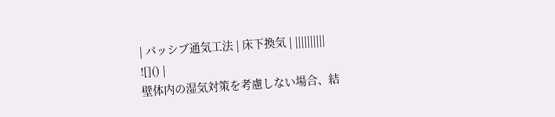| パッシブ通気工法 | 床下換気 | ||||||||||
![]() |
壁体内の湿気対策を考慮しない場合、結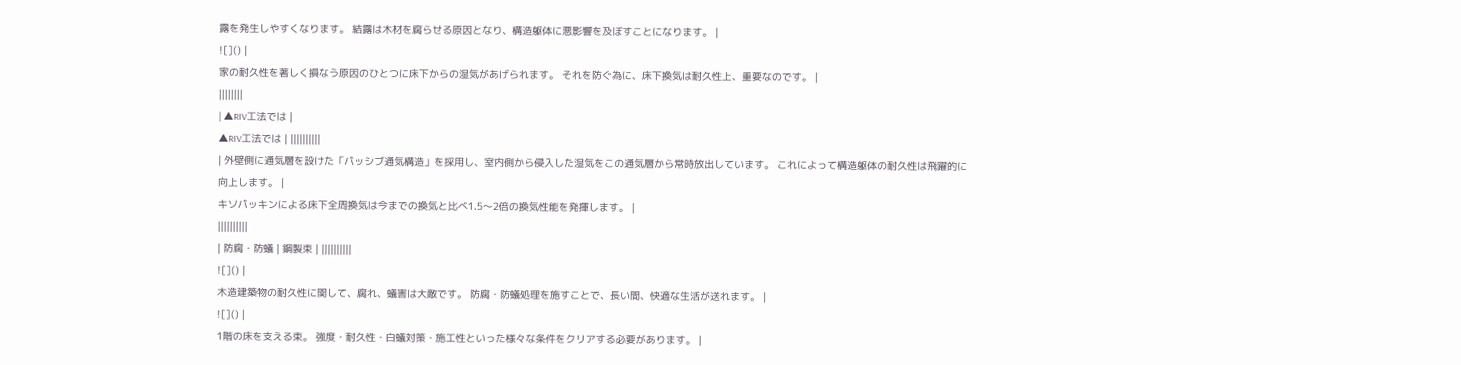露を発生しやすくなります。 結露は木材を腐らせる原因となり、構造躯体に悪影響を及ぼすことになります。 |
![]() |
家の耐久性を著しく損なう原因のひとつに床下からの湿気があげられます。 それを防ぐ為に、床下換気は耐久性上、重要なのです。 |
||||||||
| ▲RIV工法では |
▲RIV工法では | ||||||||||
| 外壁側に通気層を設けた「パッシブ通気構造」を採用し、室内側から侵入した湿気をこの通気層から常時放出しています。 これによって構造躯体の耐久性は飛躍的に向上します。 |
キソパッキンによる床下全周換気は今までの換気と比べ1.5〜2倍の換気性能を発揮します。 |
||||||||||
| 防腐・防蟻 | 鋼製束 | ||||||||||
![]() |
木造建築物の耐久性に関して、腐れ、蟻害は大敵です。 防腐・防蟻処理を施すことで、長い間、快適な生活が送れます。 |
![]() |
1階の床を支える束。 強度・耐久性・白蟻対策・施工性といった様々な条件をクリアする必要があります。 |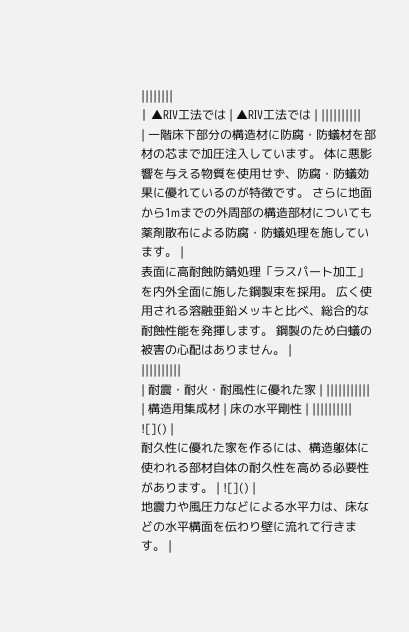||||||||
| ▲RIV工法では | ▲RIV工法では | ||||||||||
| 一階床下部分の構造材に防腐・防蟻材を部材の芯まで加圧注入しています。 体に悪影響を与える物質を使用せず、防腐・防蟻効果に優れているのが特徴です。 さらに地面から1mまでの外周部の構造部材についても薬剤散布による防腐・防蟻処理を施しています。 |
表面に高耐蝕防錆処理「ラスパート加工」を内外全面に施した鋼製束を採用。 広く使用される溶融亜鉛メッキと比べ、総合的な耐蝕性能を発揮します。 鋼製のため白蟻の被害の心配はありません。 |
||||||||||
| 耐震・耐火・耐風性に優れた家 | |||||||||||
| 構造用集成材 | 床の水平剛性 | ||||||||||
![]() |
耐久性に優れた家を作るには、構造躯体に使われる部材自体の耐久性を高める必要性があります。 | ![]() |
地震力や風圧力などによる水平力は、床などの水平構面を伝わり壁に流れて行きます。 |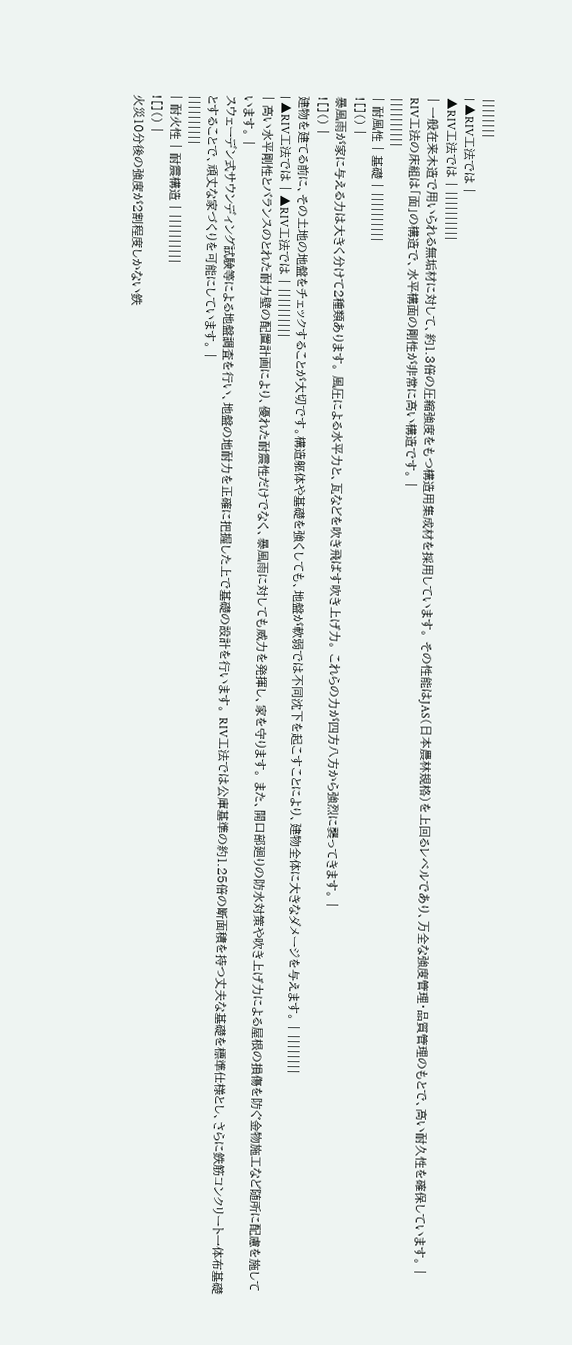||||||||
| ▲RIV工法では |
▲RIV工法では | ||||||||||
| 一般在来木造で用いられる無垢材に対して、約1.3倍の圧縮強度をもつ構造用集成材を採用しています。 その性能はJAS(日本農林規格)を上回るレベルであり、万全な強度管理・品質管理のもとで、高い耐久性を確保しています。 |
RIV工法の床組は「面」の構造で、水平構面の剛性が非常に高い構造です。 |
||||||||||
| 耐風性 | 基礎 | ||||||||||
![]() |
暴風雨が家に与える力は大きく分けて2種類あります。 風圧による水平力と、瓦などを吹き飛ばす吹き上げ力。 これらの力が四方八方から強烈に襲ってきます。 |
![]() |
建物を建てる前に、その土地の地盤をチェックすることが大切です。構造躯体や基礎を強くしても、地盤が軟弱では不同沈下を起こすことにより、建物全体に大きなダメージを与えます。 | ||||||||
| ▲RIV工法では | ▲RIV工法では | ||||||||||
| 高い水平剛性とバランスのとれた耐力壁の配置計画により、優れた耐震性だけでなく、暴風雨に対しても威力を発揮し、家を守ります。 また、開口部廻りの防水対策や吹き上げ力による屋根の損傷を防ぐ金物施工など随所に配慮を施しています。 |
スウェーデン式サウンディング試験等による地盤調査を行い、地盤の地耐力を正確に把握した上で基礎の設計を行います。 RIV工法では公庫基準の約1.25倍の断面積を持つ丈夫な基礎を標準仕様とし、さらに鉄筋コンクリート一体布基礎とすることで、頑丈な家づくりを可能にしています。 |
||||||||||
| 耐火性 | 耐震構造 | ||||||||||
![]() |
火災10分後の強度が2割程度しかない鉄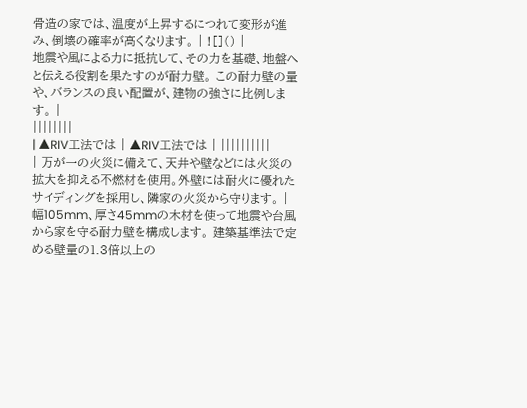骨造の家では、温度が上昇するにつれて変形が進み、倒壊の確率が高くなります。 | ![]() |
地震や風による力に抵抗して、その力を基礎、地盤へと伝える役割を果たすのが耐力壁。 この耐力壁の量や、バランスの良い配置が、建物の強さに比例します。 |
||||||||
| ▲RIV工法では | ▲RIV工法では | ||||||||||
| 万が一の火災に備えて、天井や壁などには火災の拡大を抑える不燃材を使用。外壁には耐火に優れたサイディングを採用し、隣家の火災から守ります。 | 幅105mm、厚さ45mmの木材を使って地震や台風から家を守る耐力壁を構成します。 建築基準法で定める壁量の1.3倍以上の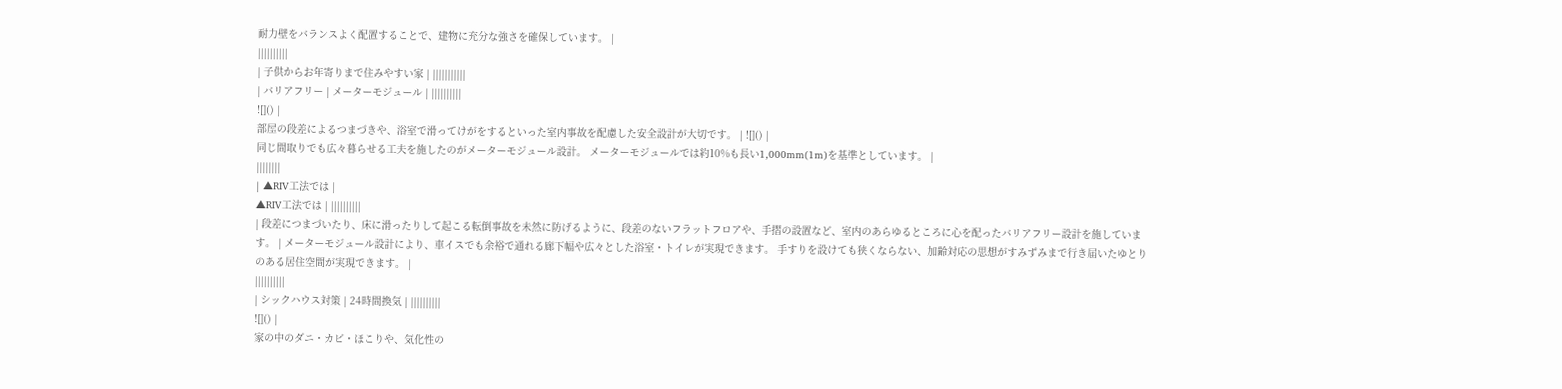耐力壁をバランスよく配置することで、建物に充分な強さを確保しています。 |
||||||||||
| 子供からお年寄りまで住みやすい家 | |||||||||||
| バリアフリー | メーターモジュール | ||||||||||
![]() |
部屋の段差によるつまづきや、浴室で滑ってけがをするといった室内事故を配慮した安全設計が大切です。 | ![]() |
同じ間取りでも広々暮らせる工夫を施したのがメーターモジュール設計。 メーターモジュールでは約10%も長い1,000mm(1m)を基準としています。 |
||||||||
| ▲RIV工法では |
▲RIV工法では | ||||||||||
| 段差につまづいたり、床に滑ったりして起こる転倒事故を未然に防げるように、段差のないフラットフロアや、手摺の設置など、室内のあらゆるところに心を配ったバリアフリー設計を施しています。 | メーターモジュール設計により、車イスでも余裕で通れる廊下幅や広々とした浴室・トイレが実現できます。 手すりを設けても狭くならない、加齢対応の思想がすみずみまで行き届いたゆとりのある居住空間が実現できます。 |
||||||||||
| シックハウス対策 | 24時間換気 | ||||||||||
![]() |
家の中のダニ・カビ・ほこりや、気化性の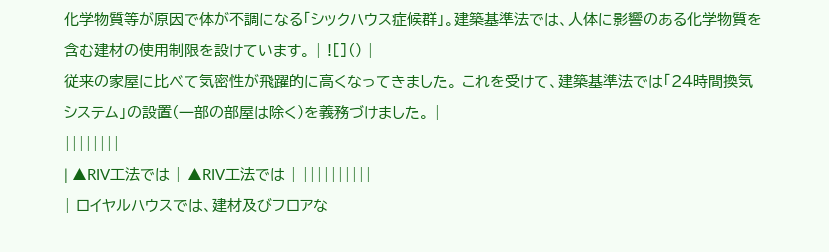化学物質等が原因で体が不調になる「シックハウス症候群」。建築基準法では、人体に影響のある化学物質を含む建材の使用制限を設けています。 | ![]() |
従来の家屋に比べて気密性が飛躍的に高くなってきました。 これを受けて、建築基準法では「24時間換気システム」の設置(一部の部屋は除く)を義務づけました。 |
||||||||
| ▲RIV工法では | ▲RIV工法では | ||||||||||
| ロイヤルハウスでは、建材及びフロアな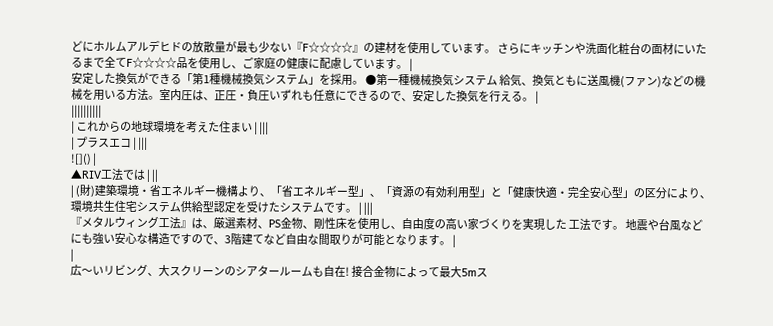どにホルムアルデヒドの放散量が最も少ない『F☆☆☆☆』の建材を使用しています。 さらにキッチンや洗面化粧台の面材にいたるまで全てF☆☆☆☆品を使用し、ご家庭の健康に配慮しています。 |
安定した換気ができる「第1種機械換気システム」を採用。 ●第一種機械換気システム 給気、換気ともに送風機(ファン)などの機械を用いる方法。室内圧は、正圧・負圧いずれも任意にできるので、安定した換気を行える。 |
||||||||||
| これからの地球環境を考えた住まい | |||
| プラスエコ | |||
![]() |
▲RIV工法では | ||
| (財)建築環境・省エネルギー機構より、「省エネルギー型」、「資源の有効利用型」と「健康快適・完全安心型」の区分により、環境共生住宅システム供給型認定を受けたシステムです。 | |||
『メタルウィング工法』は、厳選素材、PS金物、剛性床を使用し、自由度の高い家づくりを実現した 工法です。 地震や台風などにも強い安心な構造ですので、3階建てなど自由な間取りが可能となります。 |
|
広〜いリビング、大スクリーンのシアタールームも自在! 接合金物によって最大5mス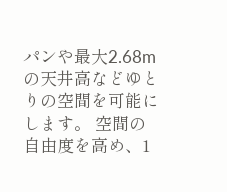パンや最大2.68mの天井高などゆとりの空間を可能にします。 空間の自由度を高め、1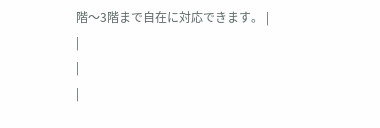階〜3階まで自在に対応できます。 |
|
|
|